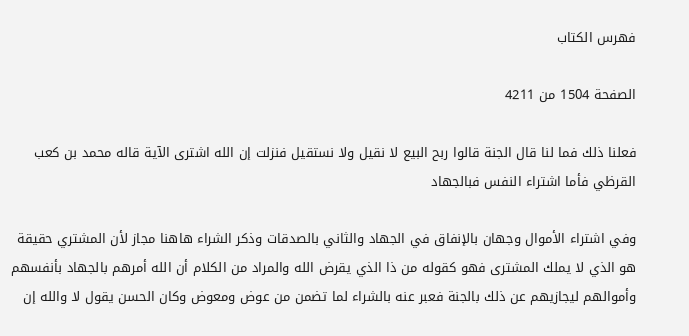فهرس الكتاب

الصفحة 1504 من 4211

فعلنا ذلك فما لنا قال الجنة قالوا ربح البيع لا نقيل ولا نستقيل فنزلت إن الله اشترى الآية قاله محمد بن كعب القرظي فأما اشتراء النفس فبالجهاد

وفي اشتراء الأموال وجهان بالإنفاق في الجهاد والثاني بالصدقات وذكر الشراء هاهنا مجاز لأن المشتري حقيقة هو الذي لا يملك المشترى فهو كقوله من ذا الذي يقرض الله والمراد من الكلام أن الله أمرهم بالجهاد بأنفسهم وأموالهم ليجازيهم عن ذلك بالجنة فعبر عنه بالشراء لما تضمن من عوض ومعوض وكان الحسن يقول لا والله إن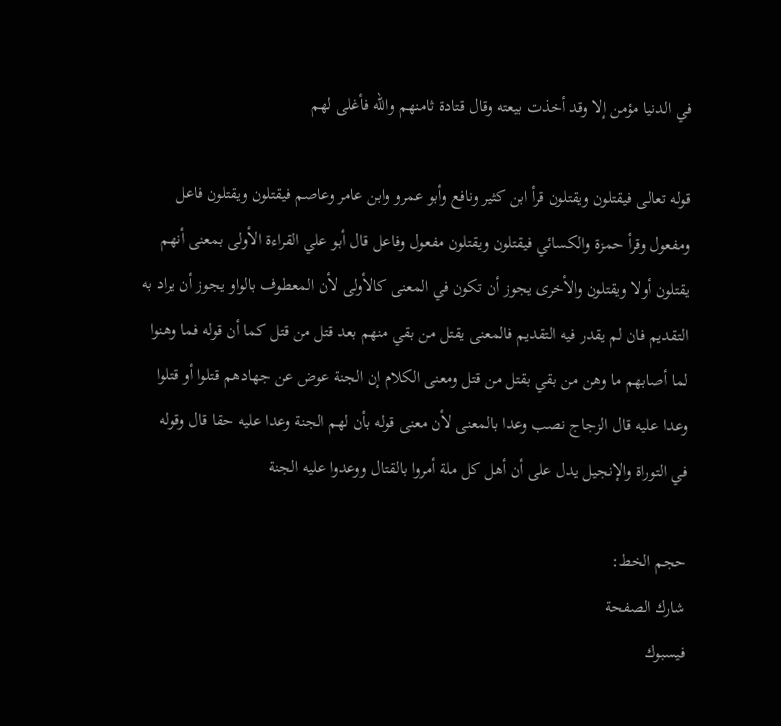في الدنيا مؤمن إلا وقد أخذت بيعته وقال قتادة ثامنهم والله فأغلى لهم

قوله تعالى فيقتلون ويقتلون قرأ ابن كثير ونافع وأبو عمرو وابن عامر وعاصم فيقتلون ويقتلون فاعل ومفعول وقرأ حمزة والكسائي فيقتلون ويقتلون مفعول وفاعل قال أبو علي القراءة الأولى بمعنى أنهم يقتلون أولا ويقتلون والأخرى يجوز أن تكون في المعنى كالأولى لأن المعطوف بالواو يجوز أن يراد به التقديم فان لم يقدر فيه التقديم فالمعنى يقتل من بقي منهم بعد قتل من قتل كما أن قوله فما وهنوا لما أصابهم ما وهن من بقي بقتل من قتل ومعنى الكلام إن الجنة عوض عن جهادهم قتلوا أو قتلوا وعدا عليه قال الزجاج نصب وعدا بالمعنى لأن معنى قوله بأن لهم الجنة وعدا عليه حقا قال وقوله في التوراة والإنجيل يدل على أن أهل كل ملة أمروا بالقتال ووعدوا عليه الجنة

حجم الخط:
شارك الصفحة
فيسبوك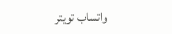واتساب تويتر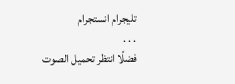تليجرام انستجرام
. . .
فضلًا انتظر تحميل الصوت